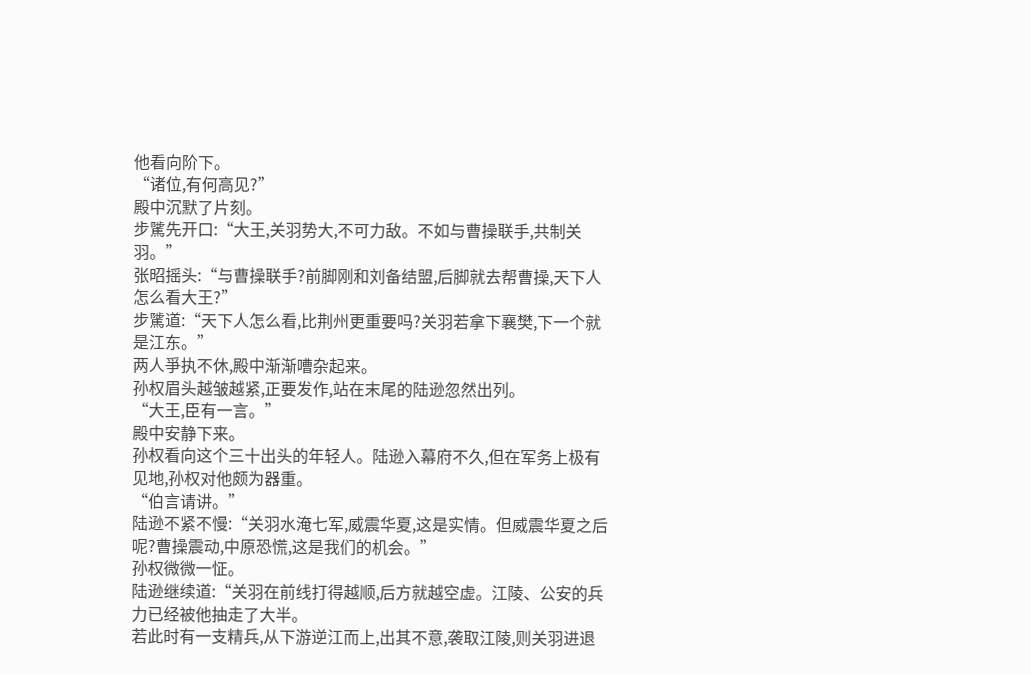他看向阶下。
“诸位,有何高见?”
殿中沉默了片刻。
步騭先开口:“大王,关羽势大,不可力敌。不如与曹操联手,共制关羽。”
张昭摇头:“与曹操联手?前脚刚和刘备结盟,后脚就去帮曹操,天下人怎么看大王?”
步騭道:“天下人怎么看,比荆州更重要吗?关羽若拿下襄樊,下一个就是江东。”
两人爭执不休,殿中渐渐嘈杂起来。
孙权眉头越皱越紧,正要发作,站在末尾的陆逊忽然出列。
“大王,臣有一言。”
殿中安静下来。
孙权看向这个三十出头的年轻人。陆逊入幕府不久,但在军务上极有见地,孙权对他颇为器重。
“伯言请讲。”
陆逊不紧不慢:“关羽水淹七军,威震华夏,这是实情。但威震华夏之后呢?曹操震动,中原恐慌,这是我们的机会。”
孙权微微一怔。
陆逊继续道:“关羽在前线打得越顺,后方就越空虚。江陵、公安的兵力已经被他抽走了大半。
若此时有一支精兵,从下游逆江而上,出其不意,袭取江陵,则关羽进退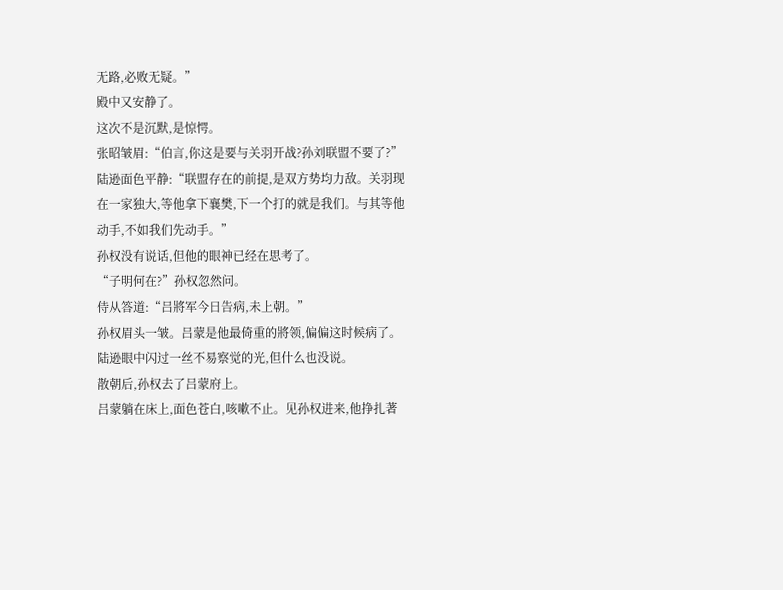无路,必败无疑。”
殿中又安静了。
这次不是沉默,是惊愕。
张昭皱眉:“伯言,你这是要与关羽开战?孙刘联盟不要了?”
陆逊面色平静:“联盟存在的前提,是双方势均力敌。关羽现在一家独大,等他拿下襄樊,下一个打的就是我们。与其等他动手,不如我们先动手。”
孙权没有说话,但他的眼神已经在思考了。
“子明何在?”孙权忽然问。
侍从答道:“吕將军今日告病,未上朝。”
孙权眉头一皱。吕蒙是他最倚重的將领,偏偏这时候病了。
陆逊眼中闪过一丝不易察觉的光,但什么也没说。
散朝后,孙权去了吕蒙府上。
吕蒙躺在床上,面色苍白,咳嗽不止。见孙权进来,他挣扎著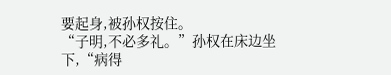要起身,被孙权按住。
“子明,不必多礼。”孙权在床边坐下,“病得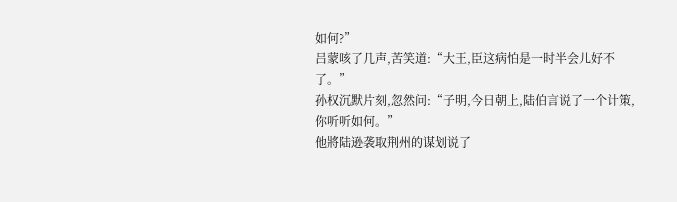如何?”
吕蒙咳了几声,苦笑道:“大王,臣这病怕是一时半会儿好不了。”
孙权沉默片刻,忽然问:“子明,今日朝上,陆伯言说了一个计策,你听听如何。”
他將陆逊袭取荆州的谋划说了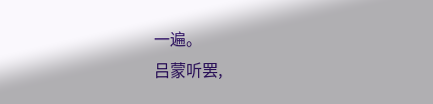一遍。
吕蒙听罢,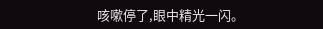咳嗽停了,眼中精光一闪。